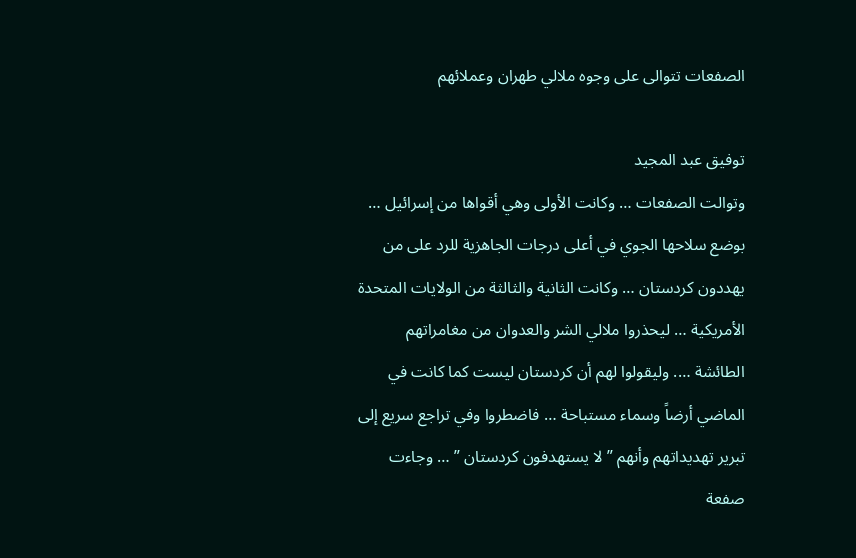الصفعات تتوالى على وجوه ملالي طهران وعملائهم

توفيق عبد المجيد
وتوالت الصفعات … وكانت الأولى وهي أقواها من إسرائيل … بوضع سلاحها الجوي في أعلى درجات الجاهزية للرد على من يهددون كردستان … وكانت الثانية والثالثة من الولايات المتحدة الأمريكية … ليحذروا ملالي الشر والعدوان من مغامراتهم الطائشة …. وليقولوا لهم أن كردستان ليست كما كانت في الماضي أرضاً وسماء مستباحة … فاضطروا وفي تراجع سريع إلى تبرير تهديداتهم وأنهم ” لا يستهدفون كردستان ” … وجاءت صفعة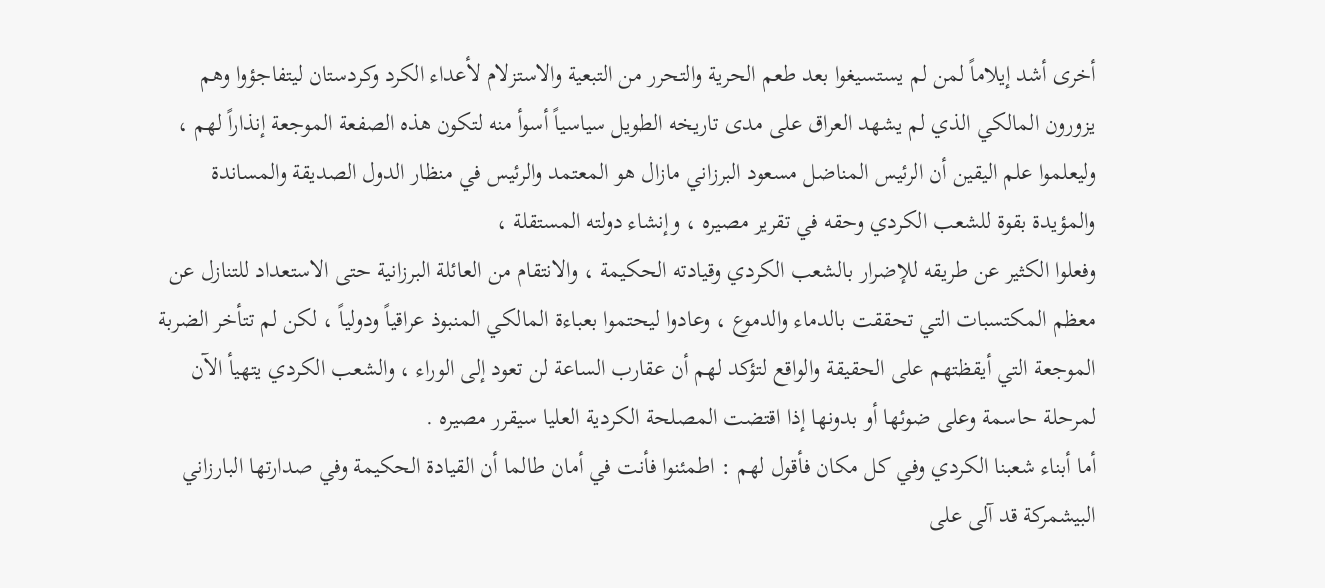أخرى أشد إيلاماً لمن لم يستسيغوا بعد طعم الحرية والتحرر من التبعية والاستزلام لأعداء الكرد وكردستان ليتفاجؤوا وهم يزورون المالكي الذي لم يشهد العراق على مدى تاريخه الطويل سياسياً أسوأ منه لتكون هذه الصفعة الموجعة إنذاراً لهم ، وليعلموا علم اليقين أن الرئيس المناضل مسعود البرزاني مازال هو المعتمد والرئيس في منظار الدول الصديقة والمساندة والمؤيدة بقوة للشعب الكردي وحقه في تقرير مصيره ، وإنشاء دولته المستقلة ،
وفعلوا الكثير عن طريقه للإضرار بالشعب الكردي وقيادته الحكيمة ، والانتقام من العائلة البرزانية حتى الاستعداد للتنازل عن معظم المكتسبات التي تحققت بالدماء والدموع ، وعادوا ليحتموا بعباءة المالكي المنبوذ عراقياً ودولياً ، لكن لم تتأخر الضربة الموجعة التي أيقظتهم على الحقيقة والواقع لتؤكد لهم أن عقارب الساعة لن تعود إلى الوراء ، والشعب الكردي يتهيأ الآن لمرحلة حاسمة وعلى ضوئها أو بدونها إذا اقتضت المصلحة الكردية العليا سيقرر مصيره .
أما أبناء شعبنا الكردي وفي كل مكان فأقول لهم : اطمئنوا فأنت في أمان طالما أن القيادة الحكيمة وفي صدارتها البارزاني البيشمركة قد آلى على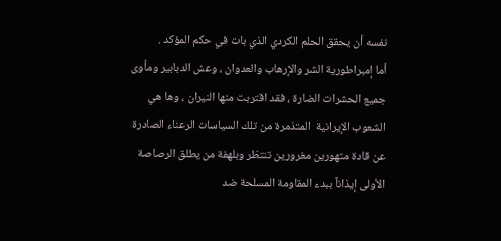نفسه أن يحقق الحلم الكردي الذي بات في حكم المؤكد .
أما إمبراطورية الشر والإرهاب والعدوان ، وعش الدبابير ومأوى جميع الحشرات الضارة ، فقد اقتربت منها النيران ، وها هي الشعوب الإيرانية  المتذمرة من تلك السياسات الرعناء الصادرة عن قادة متهورين مغرورين تنتظر وبلهفة من يطلق الرصاصة الأولى إيذاناً ببدء المقاومة المسلحة ضد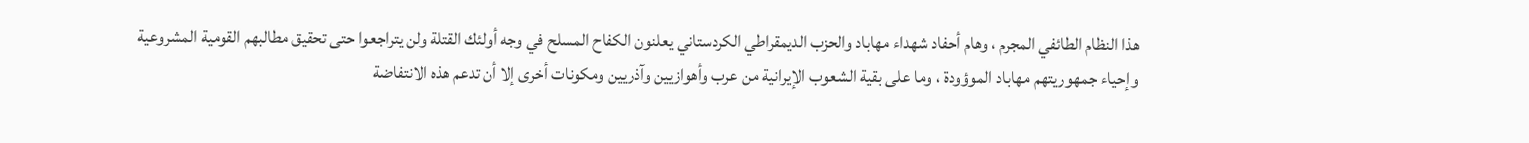هذا النظام الطائفي المجرم ، وهام أحفاد شهداء مهاباد والحزب الديمقراطي الكردستاني يعلنون الكفاح المسلح في وجه أولئك القتلة ولن يتراجعوا حتى تحقيق مطالبهم القومية المشروعية وإحياء جمهوريتهم مهاباد الموؤودة ، وما على بقية الشعوب الإيرانية من عرب وأهوازيين وآذريين ومكونات أخرى إلا أن تدعم هذه الانتفاضة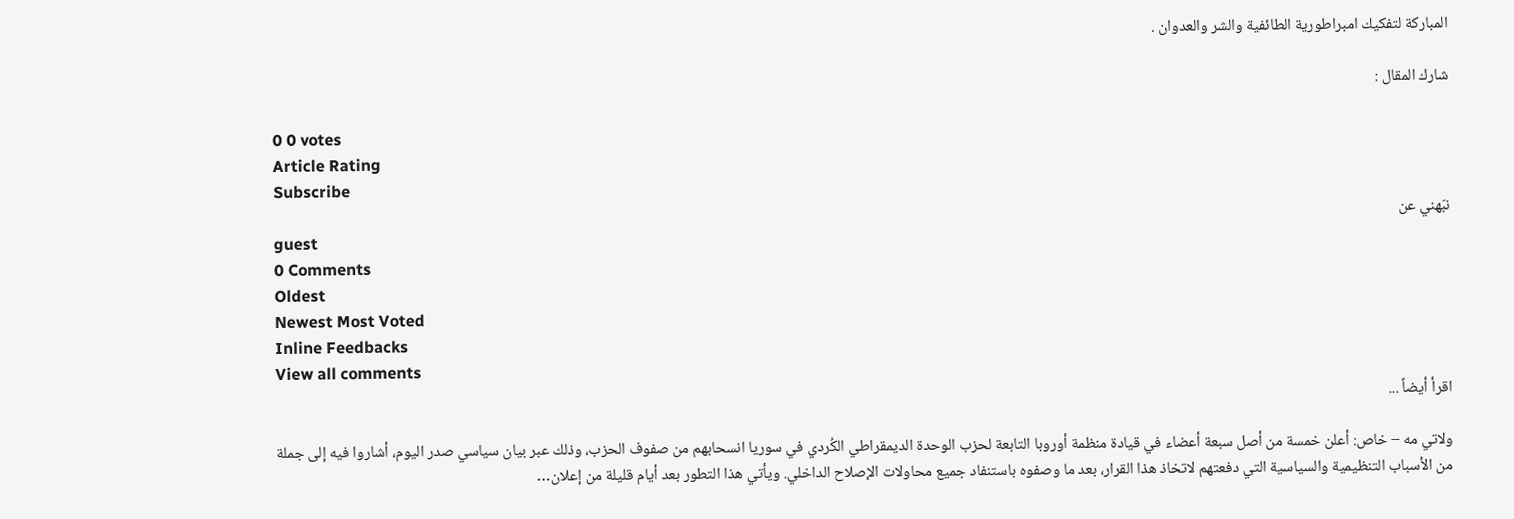المباركة لتفكيك امبراطورية الطائفية والشر والعدوان .

شارك المقال :

0 0 votes
Article Rating
Subscribe
نبّهني عن
guest
0 Comments
Oldest
Newest Most Voted
Inline Feedbacks
View all comments
اقرأ أيضاً ...

ولاتي مه – خاص: أعلن خمسة من أصل سبعة أعضاء في قيادة منظمة أوروبا التابعة لحزب الوحدة الديمقراطي الكُردي في سوريا انسحابهم من صفوف الحزب، وذلك عبر بيان سياسي صدر اليوم، أشاروا فيه إلى جملة من الأسباب التنظيمية والسياسية التي دفعتهم لاتخاذ هذا القرار، بعد ما وصفوه باستنفاد جميع محاولات الإصلاح الداخلي. ويأتي هذا التطور بعد أيام قليلة من إعلان…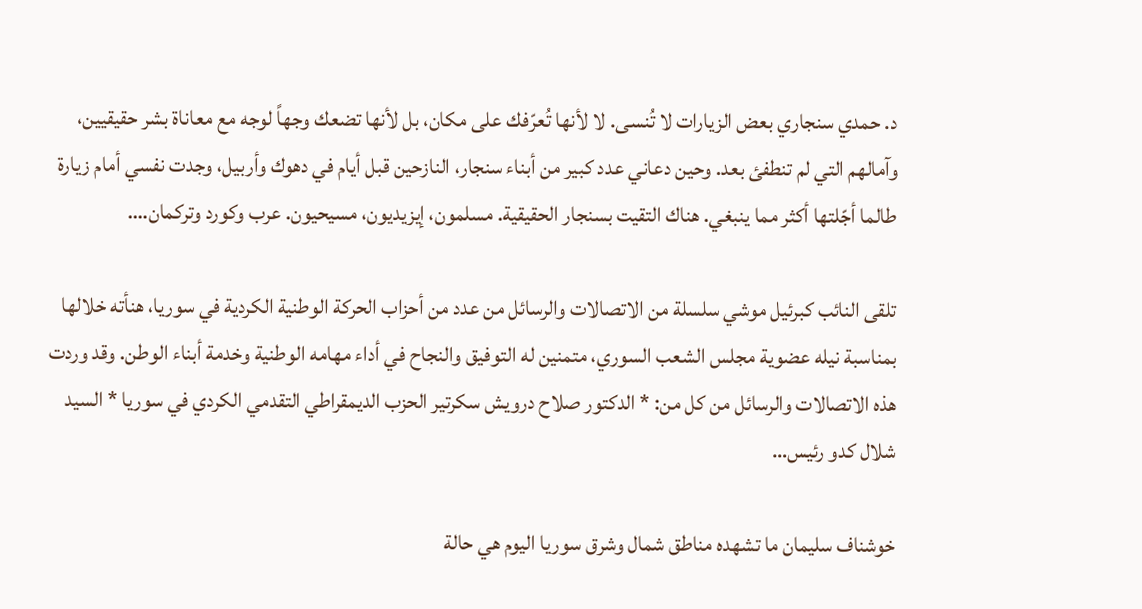د. حمدي سنجاري بعض الزيارات لا تُنسى. لا لأنها تُعرّفك على مكان، بل لأنها تضعك وجهاً لوجه مع معاناة بشر حقيقيين، وآمالهم التي لم تنطفئ بعد. وحين دعاني عدد كبير من أبناء سنجار، النازحين قبل أيام في دهوك وأربيل، وجدت نفسي أمام زيارة طالما أجّلتها أكثر مما ينبغي. هناك التقيت بسنجار الحقيقية. مسلمون، إيزيديون، مسيحيون. عرب وكورد وتركمان….

تلقى النائب كبرئيل موشي سلسلة من الاتصالات والرسائل من عدد من أحزاب الحركة الوطنية الكردية في سوريا، هنأته خلالها بمناسبة نيله عضوية مجلس الشعب السوري، متمنين له التوفيق والنجاح في أداء مهامه الوطنية وخدمة أبناء الوطن. وقد وردت هذه الاتصالات والرسائل من كل من: * الدكتور صلاح درويش سكرتير الحزب الديمقراطي التقدمي الكردي في سوريا * السيد شلال كدو رئيس…

خوشناف سليمان ما تشهده مناطق شمال وشرق سوريا اليوم هي حالة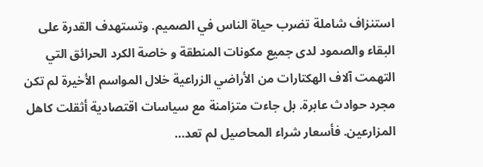استنزاف شاملة تضرب حياة الناس في الصميم. وتستهدف القدرة على البقاء والصمود لدى جميع مكونات المنطقة و خاصة الكرد الحرائق التي التهمت آلاف الهكتارات من الأراضي الزراعية خلال المواسم الأخيرة لم تكن مجرد حوادث عابرة. بل جاءت متزامنة مع سياسات اقتصادية أثقلت كاهل المزارعين. فأسعار شراء المحاصيل لم تعد…